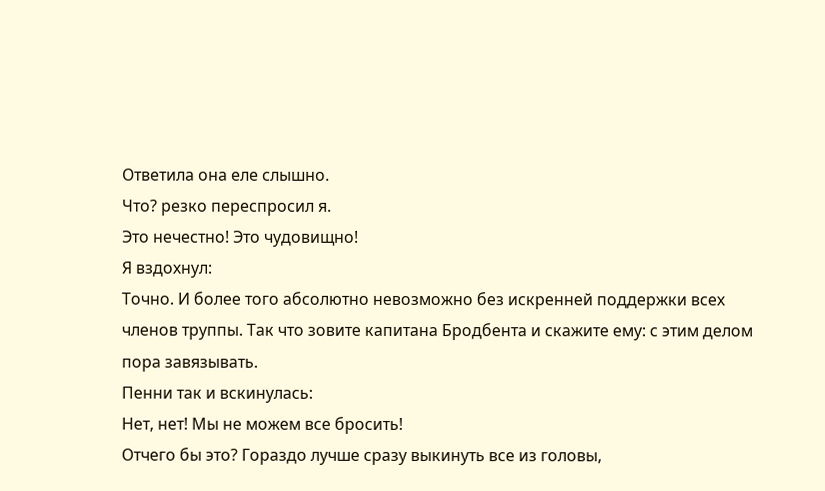Ответила она еле слышно.
Что? резко переспросил я.
Это нечестно! Это чудовищно!
Я вздохнул:
Точно. И более того абсолютно невозможно без искренней поддержки всех членов труппы. Так что зовите капитана Бродбента и скажите ему: с этим делом пора завязывать.
Пенни так и вскинулась:
Нет, нет! Мы не можем все бросить!
Отчего бы это? Гораздо лучше сразу выкинуть все из головы,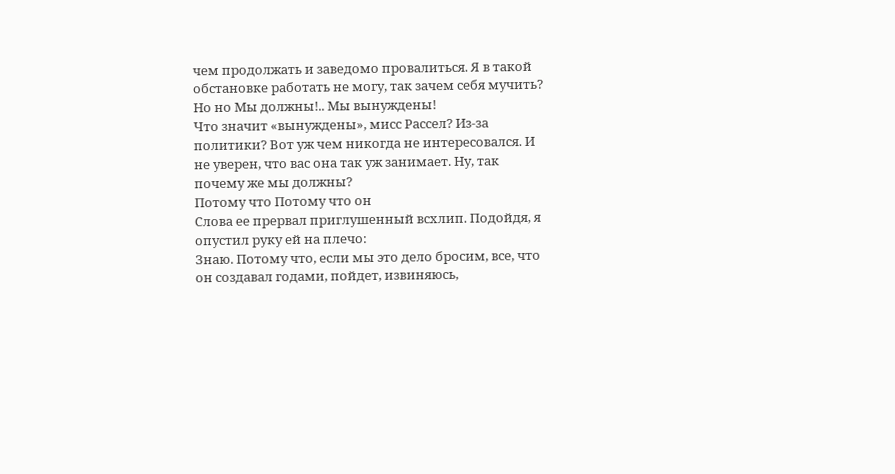чем продолжать и заведомо провалиться. Я в такой обстановке работать не могу, так зачем себя мучить?
Но но Мы должны!.. Мы вынуждены!
Что значит «вынуждены», мисс Рассел? Из-за политики? Вот уж чем никогда не интересовался. И не уверен, что вас она так уж занимает. Ну, так почему же мы должны?
Потому что Потому что он
Слова ее прервал приглушенный всхлип. Подойдя, я опустил руку ей на плечо:
Знаю. Потому что, если мы это дело бросим, все, что он создавал годами, пойдет, извиняюсь,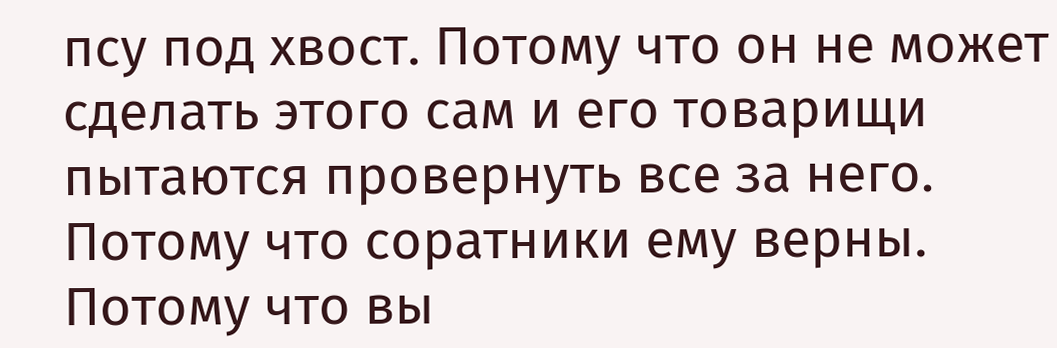псу под хвост. Потому что он не может сделать этого сам и его товарищи пытаются провернуть все за него. Потому что соратники ему верны. Потому что вы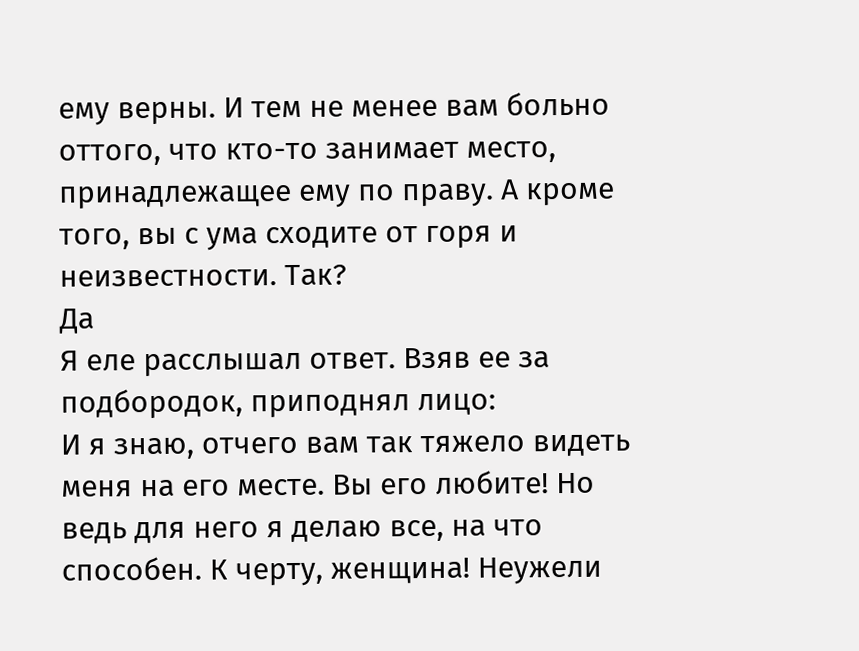ему верны. И тем не менее вам больно оттого, что кто-то занимает место, принадлежащее ему по праву. А кроме того, вы с ума сходите от горя и неизвестности. Так?
Да
Я еле расслышал ответ. Взяв ее за подбородок, приподнял лицо:
И я знаю, отчего вам так тяжело видеть меня на его месте. Вы его любите! Но ведь для него я делаю все, на что способен. К черту, женщина! Неужели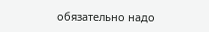обязательно надо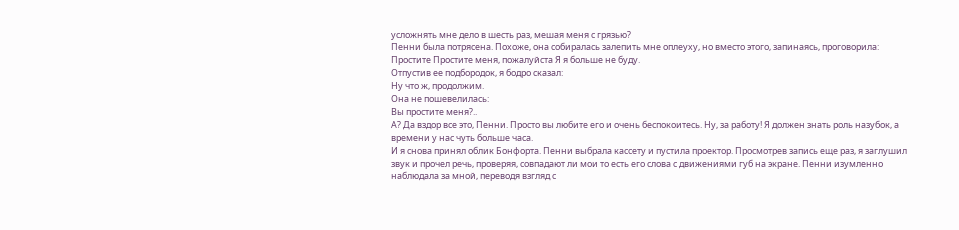усложнять мне дело в шесть раз, мешая меня с грязью?
Пенни была потрясена. Похоже, она собиралась залепить мне оплеуху, но вместо этого, запинаясь, проговорила:
Простите Простите меня, пожалуйста Я я больше не буду.
Отпустив ее подбородок, я бодро сказал:
Ну что ж, продолжим.
Она не пошевелилась:
Вы простите меня?..
А? Да вздор все это, Пенни. Просто вы любите его и очень беспокоитесь. Ну, за работу! Я должен знать роль назубок, а времени у нас чуть больше часа.
И я снова принял облик Бонфорта. Пенни выбрала кассету и пустила проектор. Просмотрев запись еще раз, я заглушил звук и прочел речь, проверяя, совпадают ли мои то есть его слова с движениями губ на экране. Пенни изумленно наблюдала за мной, переводя взгляд с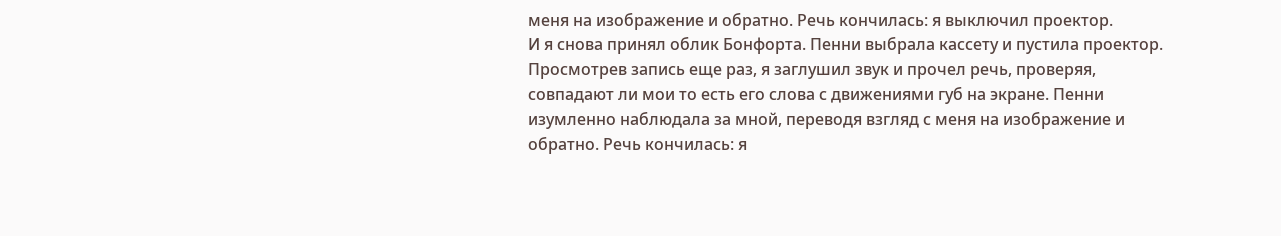меня на изображение и обратно. Речь кончилась: я выключил проектор.
И я снова принял облик Бонфорта. Пенни выбрала кассету и пустила проектор. Просмотрев запись еще раз, я заглушил звук и прочел речь, проверяя, совпадают ли мои то есть его слова с движениями губ на экране. Пенни изумленно наблюдала за мной, переводя взгляд с меня на изображение и обратно. Речь кончилась: я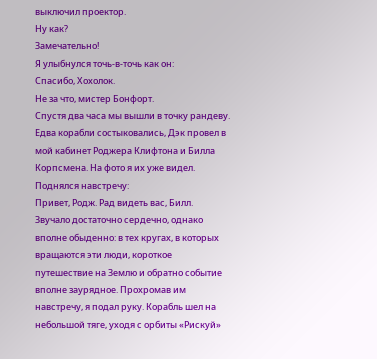выключил проектор.
Ну как?
Замечательно!
Я улыбнулся точь-в-точь как он:
Спасибо, Хохолок.
Не за что, мистер Бонфорт.
Спустя два часа мы вышли в точку рандеву.
Едва корабли состыковались, Дэк провел в мой кабинет Роджера Клифтона и Билла Корпсмена. На фото я их уже видел. Поднялся навстречу:
Привет, Родж. Рад видеть вас, Билл.
Звучало достаточно сердечно, однако вполне обыденно: в тех кругах, в которых вращаются эти люди, короткое путешествие на Землю и обратно событие вполне заурядное. Прохромав им навстречу, я подал руку. Корабль шел на небольшой тяге, уходя с орбиты «Рискуй»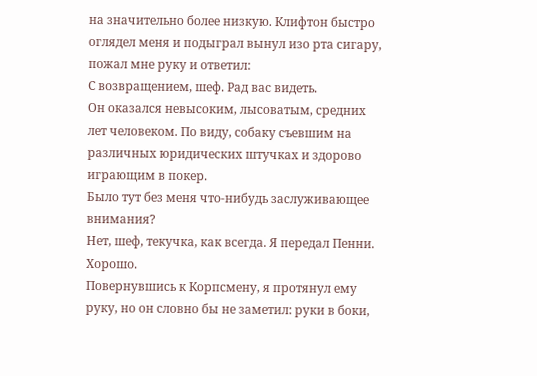на значительно более низкую. Клифтон быстро оглядел меня и подыграл вынул изо рта сигару, пожал мне руку и ответил:
С возвращением, шеф. Рад вас видеть.
Он оказался невысоким, лысоватым, средних лет человеком. По виду, собаку съевшим на различных юридических штучках и здорово играющим в покер.
Было тут без меня что-нибудь заслуживающее внимания?
Нет, шеф, текучка, как всегда. Я передал Пенни.
Хорошо.
Повернувшись к Корпсмену, я протянул ему руку, но он словно бы не заметил: руки в боки,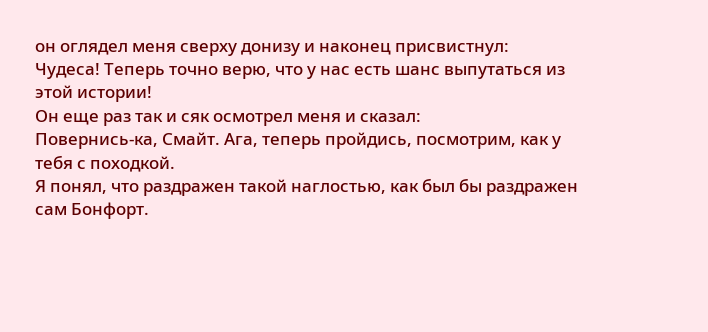он оглядел меня сверху донизу и наконец присвистнул:
Чудеса! Теперь точно верю, что у нас есть шанс выпутаться из этой истории!
Он еще раз так и сяк осмотрел меня и сказал:
Повернись-ка, Смайт. Ага, теперь пройдись, посмотрим, как у тебя с походкой.
Я понял, что раздражен такой наглостью, как был бы раздражен сам Бонфорт.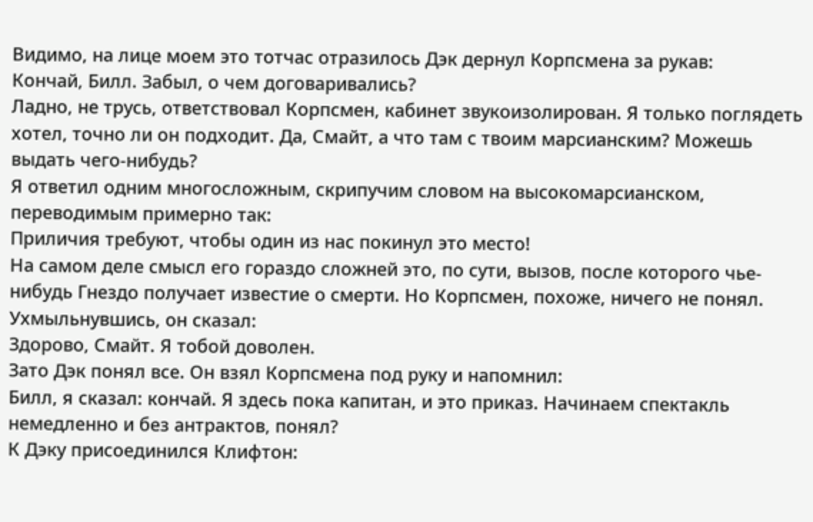Видимо, на лице моем это тотчас отразилось Дэк дернул Корпсмена за рукав:
Кончай, Билл. Забыл, о чем договаривались?
Ладно, не трусь, ответствовал Корпсмен, кабинет звукоизолирован. Я только поглядеть хотел, точно ли он подходит. Да, Смайт, а что там с твоим марсианским? Можешь выдать чего-нибудь?
Я ответил одним многосложным, скрипучим словом на высокомарсианском, переводимым примерно так:
Приличия требуют, чтобы один из нас покинул это место!
На самом деле смысл его гораздо сложней это, по сути, вызов, после которого чье-нибудь Гнездо получает известие о смерти. Но Корпсмен, похоже, ничего не понял. Ухмыльнувшись, он сказал:
Здорово, Смайт. Я тобой доволен.
Зато Дэк понял все. Он взял Корпсмена под руку и напомнил:
Билл, я сказал: кончай. Я здесь пока капитан, и это приказ. Начинаем спектакль немедленно и без антрактов, понял?
К Дэку присоединился Клифтон: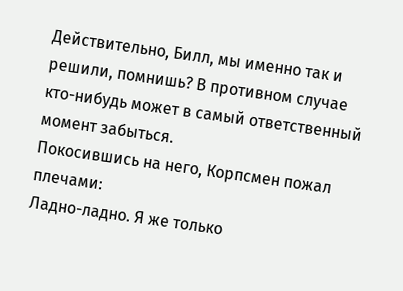Действительно, Билл, мы именно так и решили, помнишь? В противном случае кто-нибудь может в самый ответственный момент забыться.
Покосившись на него, Корпсмен пожал плечами:
Ладно-ладно. Я же только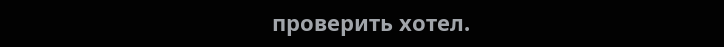проверить хотел.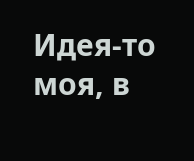Идея-то моя, в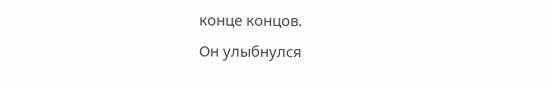конце концов.
Он улыбнулся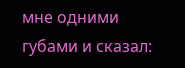мне одними губами и сказал: